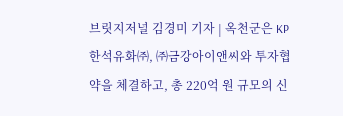브릿지저널 김경미 기자 | 옥천군은 KP한석유화㈜, ㈜금강아이앤씨와 투자협약을 체결하고, 총 220억 원 규모의 신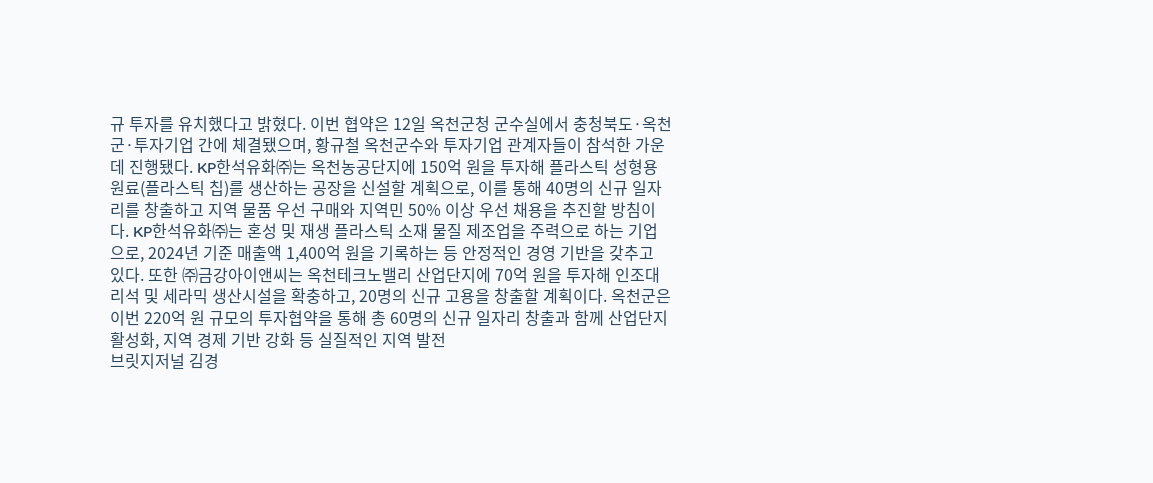규 투자를 유치했다고 밝혔다. 이번 협약은 12일 옥천군청 군수실에서 충청북도·옥천군·투자기업 간에 체결됐으며, 황규철 옥천군수와 투자기업 관계자들이 참석한 가운데 진행됐다. KP한석유화㈜는 옥천농공단지에 150억 원을 투자해 플라스틱 성형용 원료(플라스틱 칩)를 생산하는 공장을 신설할 계획으로, 이를 통해 40명의 신규 일자리를 창출하고 지역 물품 우선 구매와 지역민 50% 이상 우선 채용을 추진할 방침이다. KP한석유화㈜는 혼성 및 재생 플라스틱 소재 물질 제조업을 주력으로 하는 기업으로, 2024년 기준 매출액 1,400억 원을 기록하는 등 안정적인 경영 기반을 갖추고 있다. 또한 ㈜금강아이앤씨는 옥천테크노밸리 산업단지에 70억 원을 투자해 인조대리석 및 세라믹 생산시설을 확충하고, 20명의 신규 고용을 창출할 계획이다. 옥천군은 이번 220억 원 규모의 투자협약을 통해 총 60명의 신규 일자리 창출과 함께 산업단지 활성화, 지역 경제 기반 강화 등 실질적인 지역 발전
브릿지저널 김경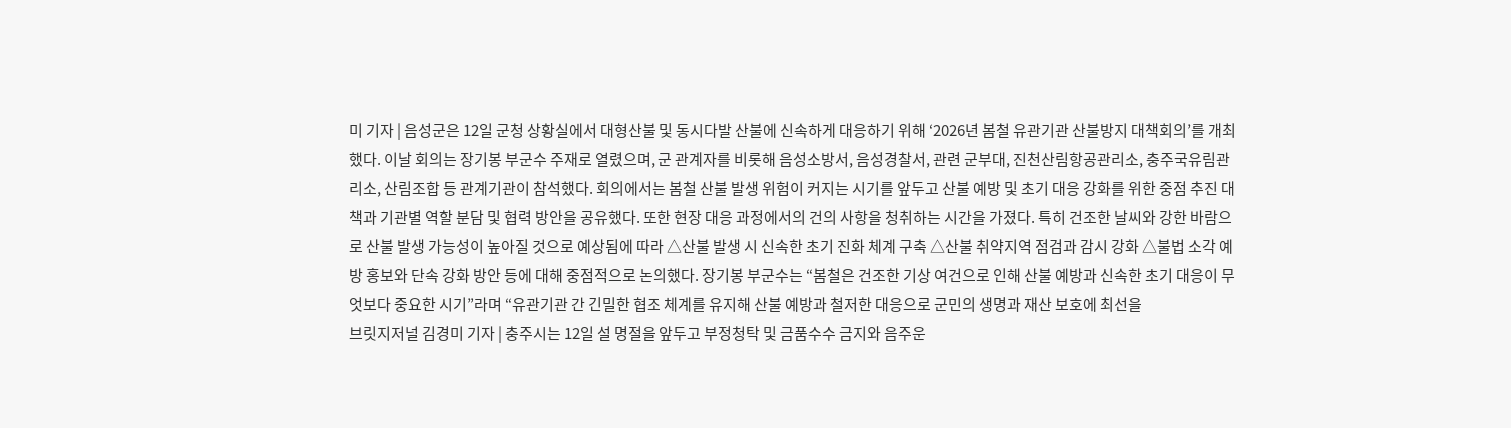미 기자 | 음성군은 12일 군청 상황실에서 대형산불 및 동시다발 산불에 신속하게 대응하기 위해 ‘2026년 봄철 유관기관 산불방지 대책회의’를 개최했다. 이날 회의는 장기봉 부군수 주재로 열렸으며, 군 관계자를 비롯해 음성소방서, 음성경찰서, 관련 군부대, 진천산림항공관리소, 충주국유림관리소, 산림조합 등 관계기관이 참석했다. 회의에서는 봄철 산불 발생 위험이 커지는 시기를 앞두고 산불 예방 및 초기 대응 강화를 위한 중점 추진 대책과 기관별 역할 분담 및 협력 방안을 공유했다. 또한 현장 대응 과정에서의 건의 사항을 청취하는 시간을 가졌다. 특히 건조한 날씨와 강한 바람으로 산불 발생 가능성이 높아질 것으로 예상됨에 따라 △산불 발생 시 신속한 초기 진화 체계 구축 △산불 취약지역 점검과 감시 강화 △불법 소각 예방 홍보와 단속 강화 방안 등에 대해 중점적으로 논의했다. 장기봉 부군수는 “봄철은 건조한 기상 여건으로 인해 산불 예방과 신속한 초기 대응이 무엇보다 중요한 시기”라며 “유관기관 간 긴밀한 협조 체계를 유지해 산불 예방과 철저한 대응으로 군민의 생명과 재산 보호에 최선을
브릿지저널 김경미 기자 | 충주시는 12일 설 명절을 앞두고 부정청탁 및 금품수수 금지와 음주운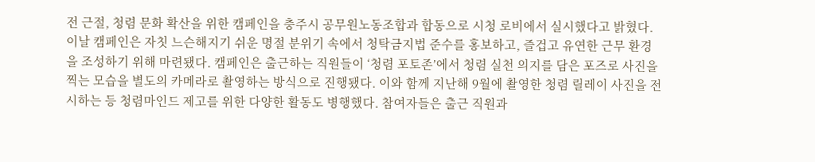전 근절, 청렴 문화 확산을 위한 캠페인을 충주시 공무원노동조합과 합동으로 시청 로비에서 실시했다고 밝혔다. 이날 캠페인은 자칫 느슨해지기 쉬운 명절 분위기 속에서 청탁금지법 준수를 홍보하고, 즐겁고 유연한 근무 환경을 조성하기 위해 마련됐다. 캠페인은 출근하는 직원들이 ‘청렴 포토존’에서 청렴 실천 의지를 담은 포즈로 사진을 찍는 모습을 별도의 카메라로 촬영하는 방식으로 진행됐다. 이와 함께 지난해 9월에 촬영한 청렴 릴레이 사진을 전시하는 등 청렴마인드 제고를 위한 다양한 활동도 병행했다. 참여자들은 출근 직원과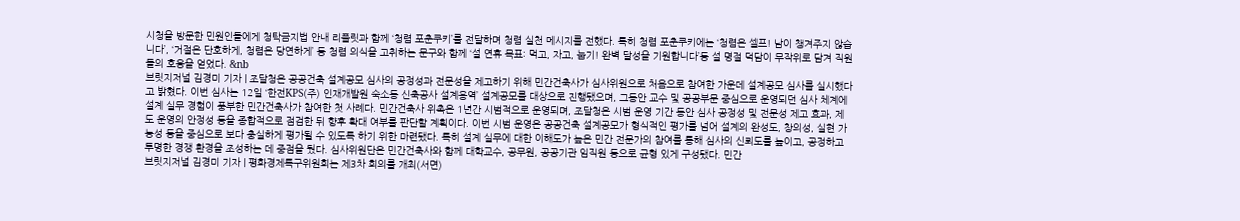시청을 방문한 민원인들에게 청탁금지법 안내 리플릿과 함께 ‘청렴 포춘쿠키’를 전달하며 청렴 실천 메시지를 전했다. 특히 청렴 포춘쿠키에는 ‘청렴은 셀프! 남이 챙겨주지 않습니다’, ‘거절은 단호하게, 청렴은 당연하게’ 등 청렴 의식을 고취하는 문구와 함께 ‘설 연휴 목표: 먹고, 자고, 눕기! 완벽 달성을 기원합니다’등 설 명절 덕담이 무작위로 담겨 직원들의 호응을 얻었다. &nb
브릿지저널 김경미 기자 | 조달청은 공공건축 설계공모 심사의 공정성과 전문성을 제고하기 위해 민간건축사가 심사위원으로 처음으로 참여한 가운데 설계공모 심사를 실시했다고 밝혔다. 이번 심사는 12일 ‘한전KPS(주) 인재개발원 숙소동 신축공사 설계용역’ 설계공모를 대상으로 진행됐으며, 그동안 교수 및 공공부문 중심으로 운영되던 심사 체계에 설계 실무 경험이 풍부한 민간건축사가 참여한 첫 사례다. 민간건축사 위촉은 1년간 시범적으로 운영되며, 조달청은 시범 운영 기간 동안 심사 공정성 및 전문성 제고 효과, 제도 운영의 안정성 등을 종합적으로 점검한 뒤 향후 확대 여부를 판단할 계획이다. 이번 시범 운영은 공공건축 설계공모가 형식적인 평가를 넘어 설계의 완성도, 창의성, 실현 가능성 등을 중심으로 보다 충실하게 평가될 수 있도록 하기 위한 마련됐다. 특히 설계 실무에 대한 이해도가 높은 민간 전문가의 참여를 통해 심사의 신뢰도를 높이고, 공정하고 투명한 경쟁 환경을 조성하는 데 중점을 뒀다. 심사위원단은 민간건축사와 함께 대학교수, 공무원, 공공기관 임직원 등으로 균형 있게 구성됐다. 민간
브릿지저널 김경미 기자 | 평화경제특구위원회는 제3차 회의를 개최(서면)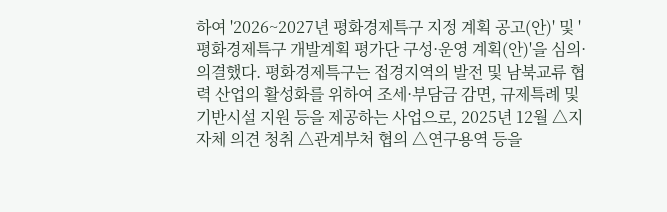하여 '2026~2027년 평화경제특구 지정 계획 공고(안)' 및 '평화경제특구 개발계획 평가단 구성·운영 계획(안)'을 심의·의결했다. 평화경제특구는 접경지역의 발전 및 남북교류 협력 산업의 활성화를 위하여 조세·부담금 감면, 규제특례 및 기반시설 지원 등을 제공하는 사업으로, 2025년 12월 △지자체 의견 청취 △관계부처 협의 △연구용역 등을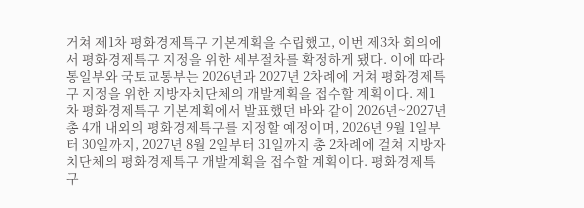거쳐 제1차 평화경제특구 기본계획을 수립했고, 이번 제3차 회의에서 평화경제특구 지정을 위한 세부절차를 확정하게 됐다. 이에 따라 통일부와 국토교통부는 2026년과 2027년 2차례에 거쳐 평화경제특구 지정을 위한 지방자치단체의 개발계획을 접수할 계획이다. 제1차 평화경제특구 기본계획에서 발표했던 바와 같이 2026년~2027년 총 4개 내외의 평화경제특구를 지정할 예정이며, 2026년 9월 1일부터 30일까지, 2027년 8월 2일부터 31일까지 총 2차례에 걸쳐 지방자치단체의 평화경제특구 개발계획을 접수할 계획이다. 평화경제특구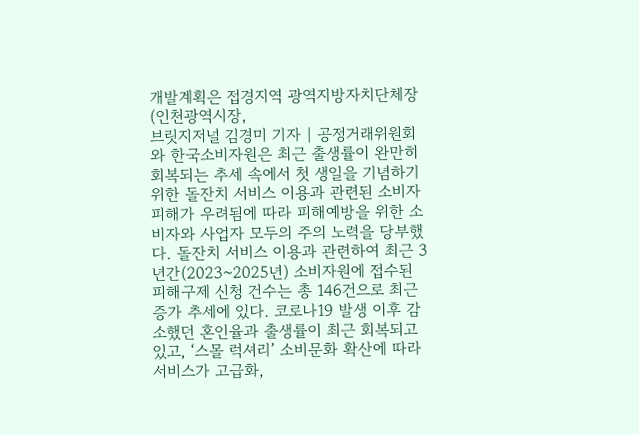개발계획은 접경지역 광역지방자치단체장(인천광역시장,
브릿지저널 김경미 기자 | 공정거래위원회와 한국소비자원은 최근 출생률이 완만히 회복되는 추세 속에서 첫 생일을 기념하기 위한 돌잔치 서비스 이용과 관련된 소비자피해가 우려됨에 따라 피해예방을 위한 소비자와 사업자 모두의 주의 노력을 당부했다. 돌잔치 서비스 이용과 관련하여 최근 3년간(2023~2025년) 소비자원에 접수된 피해구제 신청 건수는 총 146건으로 최근 증가 추세에 있다. 코로나19 발생 이후 감소했던 혼인율과 출생률이 최근 회복되고 있고, ‘스몰 럭셔리’ 소비문화 확산에 따라 서비스가 고급화,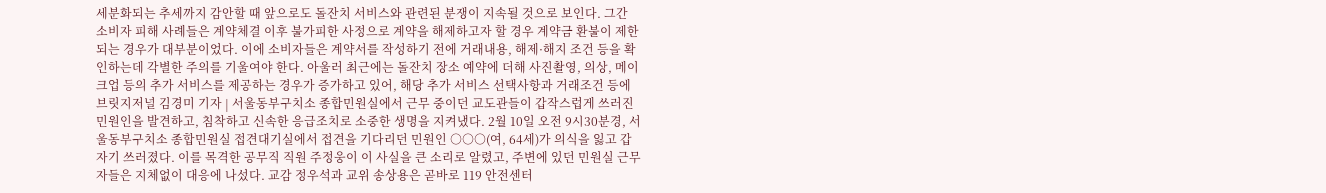세분화되는 추세까지 감안할 때 앞으로도 돌잔치 서비스와 관련된 분쟁이 지속될 것으로 보인다. 그간 소비자 피해 사례들은 계약체결 이후 불가피한 사정으로 계약을 해제하고자 할 경우 계약금 환불이 제한되는 경우가 대부분이었다. 이에 소비자들은 계약서를 작성하기 전에 거래내용, 해제·해지 조건 등을 확인하는데 각별한 주의를 기울여야 한다. 아울러 최근에는 돌잔치 장소 예약에 더해 사진촬영, 의상, 메이크업 등의 추가 서비스를 제공하는 경우가 증가하고 있어, 해당 추가 서비스 선택사항과 거래조건 등에
브릿지저널 김경미 기자 | 서울동부구치소 종합민원실에서 근무 중이던 교도관들이 갑작스럽게 쓰러진 민원인을 발견하고, 침착하고 신속한 응급조치로 소중한 생명을 지켜냈다. 2월 10일 오전 9시30분경, 서울동부구치소 종합민원실 접견대기실에서 접견을 기다리던 민원인 ○○○(여, 64세)가 의식을 잃고 갑자기 쓰러졌다. 이를 목격한 공무직 직원 주정웅이 이 사실을 큰 소리로 알렸고, 주변에 있던 민원실 근무자들은 지체없이 대응에 나섰다. 교감 정우석과 교위 송상용은 곧바로 119 안전센터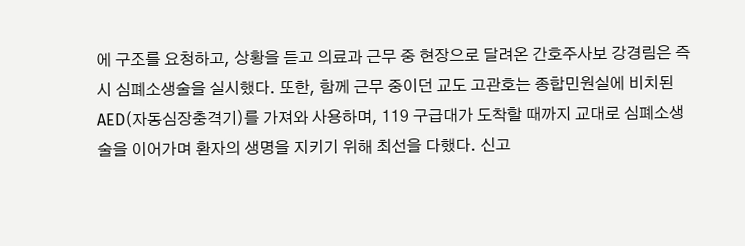에 구조를 요청하고, 상황을 듣고 의료과 근무 중 현장으로 달려온 간호주사보 강경림은 즉시 심폐소생술을 실시했다. 또한, 함께 근무 중이던 교도 고관호는 종합민원실에 비치된 AED(자동심장충격기)를 가져와 사용하며, 119 구급대가 도착할 때까지 교대로 심폐소생술을 이어가며 환자의 생명을 지키기 위해 최선을 다했다. 신고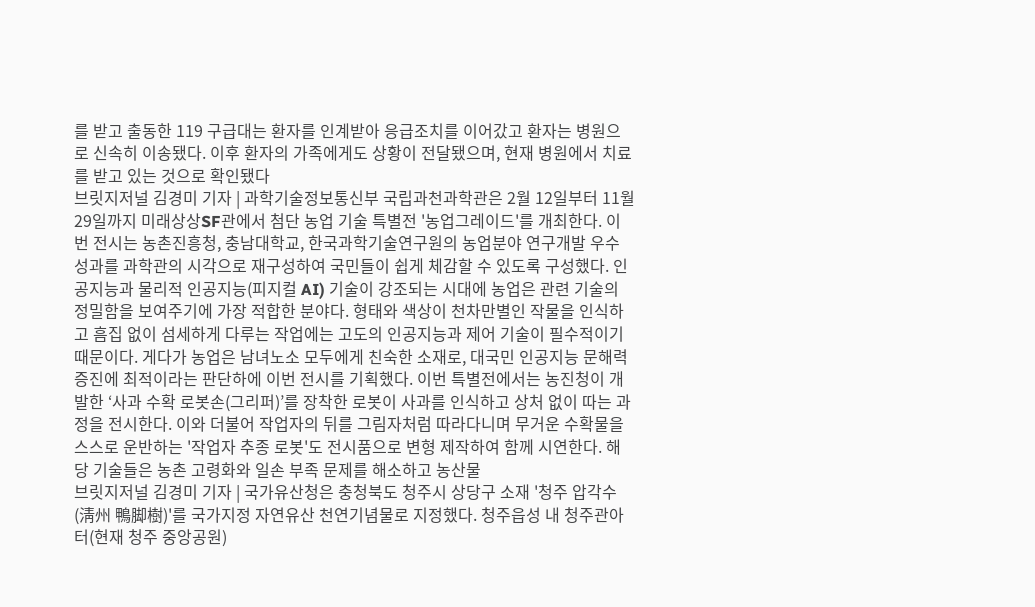를 받고 출동한 119 구급대는 환자를 인계받아 응급조치를 이어갔고 환자는 병원으로 신속히 이송됐다. 이후 환자의 가족에게도 상황이 전달됐으며, 현재 병원에서 치료를 받고 있는 것으로 확인됐다
브릿지저널 김경미 기자 | 과학기술정보통신부 국립과천과학관은 2월 12일부터 11월 29일까지 미래상상SF관에서 첨단 농업 기술 특별전 '농업그레이드'를 개최한다. 이번 전시는 농촌진흥청, 충남대학교, 한국과학기술연구원의 농업분야 연구개발 우수 성과를 과학관의 시각으로 재구성하여 국민들이 쉽게 체감할 수 있도록 구성했다. 인공지능과 물리적 인공지능(피지컬 AI) 기술이 강조되는 시대에 농업은 관련 기술의 정밀함을 보여주기에 가장 적합한 분야다. 형태와 색상이 천차만별인 작물을 인식하고 흠집 없이 섬세하게 다루는 작업에는 고도의 인공지능과 제어 기술이 필수적이기 때문이다. 게다가 농업은 남녀노소 모두에게 친숙한 소재로, 대국민 인공지능 문해력 증진에 최적이라는 판단하에 이번 전시를 기획했다. 이번 특별전에서는 농진청이 개발한 ‘사과 수확 로봇손(그리퍼)’를 장착한 로봇이 사과를 인식하고 상처 없이 따는 과정을 전시한다. 이와 더불어 작업자의 뒤를 그림자처럼 따라다니며 무거운 수확물을 스스로 운반하는 '작업자 추종 로봇'도 전시품으로 변형 제작하여 함께 시연한다. 해당 기술들은 농촌 고령화와 일손 부족 문제를 해소하고 농산물
브릿지저널 김경미 기자 | 국가유산청은 충청북도 청주시 상당구 소재 '청주 압각수(淸州 鴨脚樹)'를 국가지정 자연유산 천연기념물로 지정했다. 청주읍성 내 청주관아 터(현재 청주 중앙공원)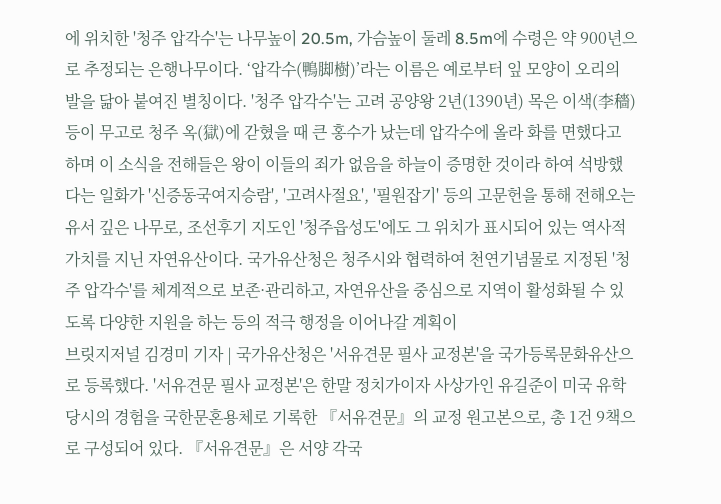에 위치한 '청주 압각수'는 나무높이 20.5m, 가슴높이 둘레 8.5m에 수령은 약 900년으로 추정되는 은행나무이다. ‘압각수(鴨脚樹)’라는 이름은 예로부터 잎 모양이 오리의 발을 닮아 붙여진 별칭이다. '청주 압각수'는 고려 공양왕 2년(1390년) 목은 이색(李穡) 등이 무고로 청주 옥(獄)에 갇혔을 때 큰 홍수가 났는데 압각수에 올라 화를 면했다고 하며 이 소식을 전해들은 왕이 이들의 죄가 없음을 하늘이 증명한 것이라 하여 석방했다는 일화가 '신증동국여지승람', '고려사절요', '필원잡기' 등의 고문헌을 통해 전해오는 유서 깊은 나무로, 조선후기 지도인 '청주읍성도'에도 그 위치가 표시되어 있는 역사적 가치를 지닌 자연유산이다. 국가유산청은 청주시와 협력하여 천연기념물로 지정된 '청주 압각수'를 체계적으로 보존·관리하고, 자연유산을 중심으로 지역이 활성화될 수 있도록 다양한 지원을 하는 등의 적극 행정을 이어나갈 계획이
브릿지저널 김경미 기자 | 국가유산청은 '서유견문 필사 교정본'을 국가등록문화유산으로 등록했다. '서유견문 필사 교정본'은 한말 정치가이자 사상가인 유길준이 미국 유학 당시의 경험을 국한문혼용체로 기록한 『서유견문』의 교정 원고본으로, 총 1건 9책으로 구성되어 있다. 『서유견문』은 서양 각국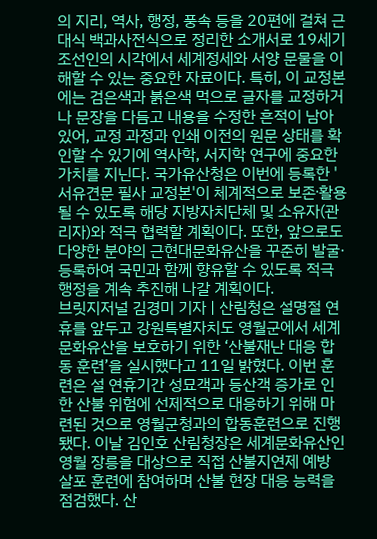의 지리, 역사, 행정, 풍속 등을 20편에 걸쳐 근대식 백과사전식으로 정리한 소개서로 19세기 조선인의 시각에서 세계정세와 서양 문물을 이해할 수 있는 중요한 자료이다. 특히, 이 교정본에는 검은색과 붉은색 먹으로 글자를 교정하거나 문장을 다듬고 내용을 수정한 흔적이 남아 있어, 교정 과정과 인쇄 이전의 원문 상태를 확인할 수 있기에 역사학, 서지학 연구에 중요한 가치를 지닌다. 국가유산청은 이번에 등록한 '서유견문 필사 교정본'이 체계적으로 보존∙활용될 수 있도록 해당 지방자치단체 및 소유자(관리자)와 적극 협력할 계획이다. 또한, 앞으로도 다양한 분야의 근현대문화유산을 꾸준히 발굴·등록하여 국민과 함께 향유할 수 있도록 적극행정을 계속 추진해 나갈 계획이다.
브릿지저널 김경미 기자 | 산림청은 설명절 연휴를 앞두고 강원특별자치도 영월군에서 세계문화유산을 보호하기 위한 ‘산불재난 대응 합동 훈련’을 실시했다고 11일 밝혔다. 이번 훈련은 설 연휴기간 성묘객과 등산객 증가로 인한 산불 위험에 선제적으로 대응하기 위해 마련된 것으로 영월군청과의 합동훈련으로 진행됐다. 이날 김인호 산림청장은 세계문화유산인 영월 장릉을 대상으로 직접 산불지연제 예방 살포 훈련에 참여하며 산불 현장 대응 능력을 점검했다. 산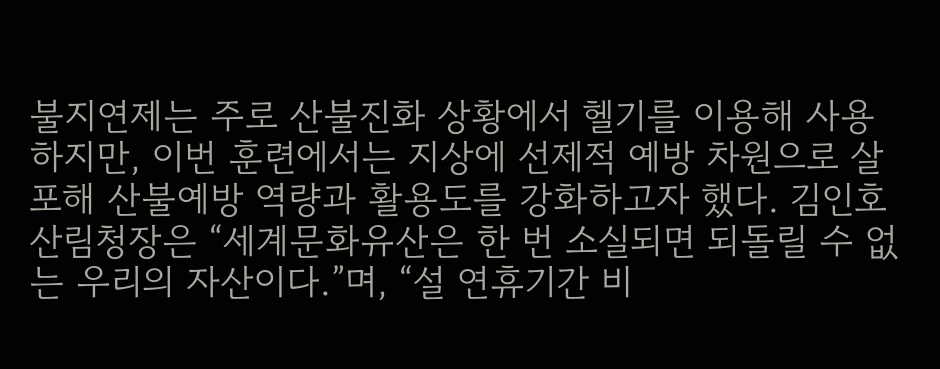불지연제는 주로 산불진화 상황에서 헬기를 이용해 사용하지만, 이번 훈련에서는 지상에 선제적 예방 차원으로 살포해 산불예방 역량과 활용도를 강화하고자 했다. 김인호 산림청장은 “세계문화유산은 한 번 소실되면 되돌릴 수 없는 우리의 자산이다.”며, “설 연휴기간 비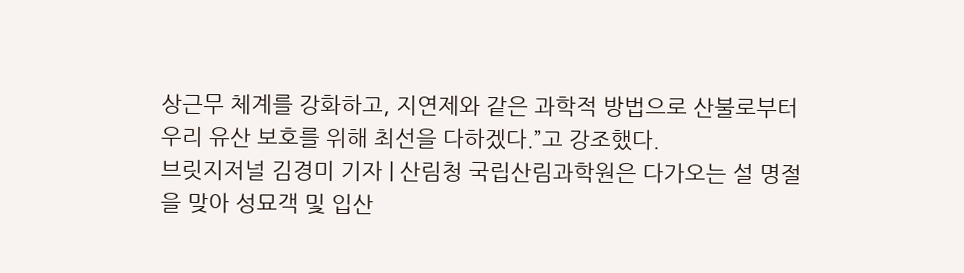상근무 체계를 강화하고, 지연제와 같은 과학적 방법으로 산불로부터 우리 유산 보호를 위해 최선을 다하겠다.”고 강조했다.
브릿지저널 김경미 기자 | 산림청 국립산림과학원은 다가오는 설 명절을 맞아 성묘객 및 입산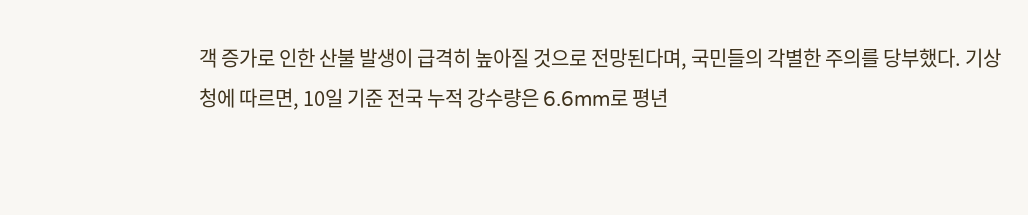객 증가로 인한 산불 발생이 급격히 높아질 것으로 전망된다며, 국민들의 각별한 주의를 당부했다. 기상청에 따르면, 10일 기준 전국 누적 강수량은 6.6mm로 평년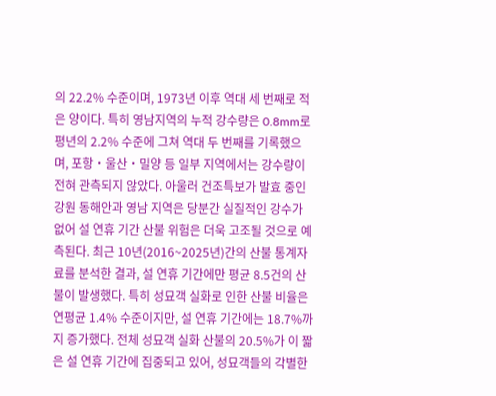의 22.2% 수준이며, 1973년 이후 역대 세 번째로 적은 양이다. 특히 영남지역의 누적 강수량은 0.8mm로 평년의 2.2% 수준에 그쳐 역대 두 번째를 기록했으며, 포항‧울산‧밀양 등 일부 지역에서는 강수량이 전혀 관측되지 않았다. 아울러 건조특보가 발효 중인 강원 동해안과 영남 지역은 당분간 실질적인 강수가 없어 설 연휴 기간 산불 위험은 더욱 고조될 것으로 예측된다. 최근 10년(2016~2025년)간의 산불 통계자료를 분석한 결과, 설 연휴 기간에만 평균 8.5건의 산불이 발생했다. 특히 성묘객 실화로 인한 산불 비율은 연평균 1.4% 수준이지만, 설 연휴 기간에는 18.7%까지 증가했다. 전체 성묘객 실화 산불의 20.5%가 이 짧은 설 연휴 기간에 집중되고 있어, 성묘객들의 각별한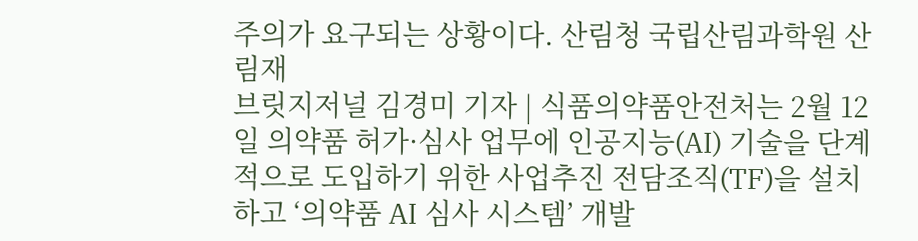주의가 요구되는 상황이다. 산림청 국립산림과학원 산림재
브릿지저널 김경미 기자 | 식품의약품안전처는 2월 12일 의약품 허가·심사 업무에 인공지능(AI) 기술을 단계적으로 도입하기 위한 사업추진 전담조직(TF)을 설치하고 ‘의약품 AI 심사 시스템’ 개발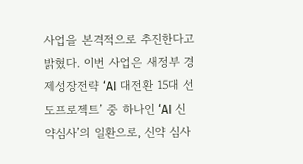사업을 본격적으로 추진한다고 밝혔다. 이번 사업은 새정부 경제성장전략 ‘AI 대전환 15대 선도프로젝트’ 중 하나인 ‘AI 신약심사’의 일환으로, 신약 심사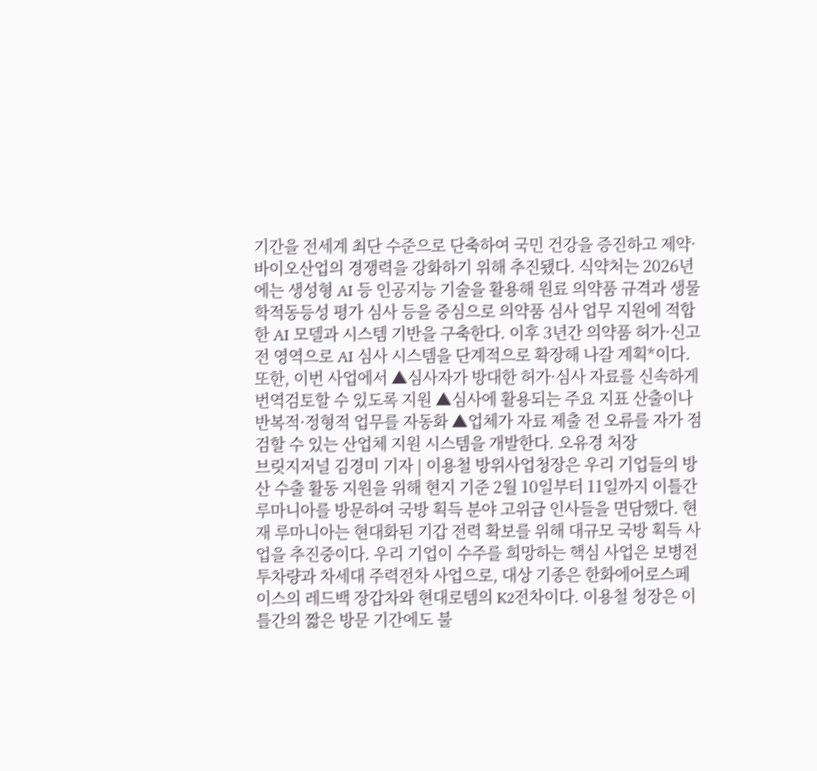기간을 전세계 최단 수준으로 단축하여 국민 건강을 증진하고 제약·바이오산업의 경쟁력을 강화하기 위해 추진됐다. 식약처는 2026년에는 생성형 AI 등 인공지능 기술을 활용해 원료 의약품 규격과 생물학적동등성 평가 심사 등을 중심으로 의약품 심사 업무 지원에 적합한 AI 모델과 시스템 기반을 구축한다. 이후 3년간 의약품 허가·신고 전 영역으로 AI 심사 시스템을 단계적으로 확장해 나갈 계획*이다. 또한, 이번 사업에서 ▲심사자가 방대한 허가·심사 자료를 신속하게 번역검토할 수 있도록 지원 ▲심사에 활용되는 주요 지표 산출이나 반복적·정형적 업무를 자동화 ▲업체가 자료 제출 전 오류를 자가 점검할 수 있는 산업체 지원 시스템을 개발한다. 오유경 처장
브릿지저널 김경미 기자 | 이용철 방위사업청장은 우리 기업들의 방산 수출 활동 지원을 위해 현지 기준 2월 10일부터 11일까지 이틀간 루마니아를 방문하여 국방 획득 분야 고위급 인사들을 면담했다. 현재 루마니아는 현대화된 기갑 전력 확보를 위해 대규모 국방 획득 사업을 추진중이다. 우리 기업이 수주를 희망하는 핵심 사업은 보병전투차량과 차세대 주력전차 사업으로, 대상 기종은 한화에어로스페이스의 레드백 장갑차와 현대로템의 K2전차이다. 이용철 청장은 이틀간의 짧은 방문 기간에도 불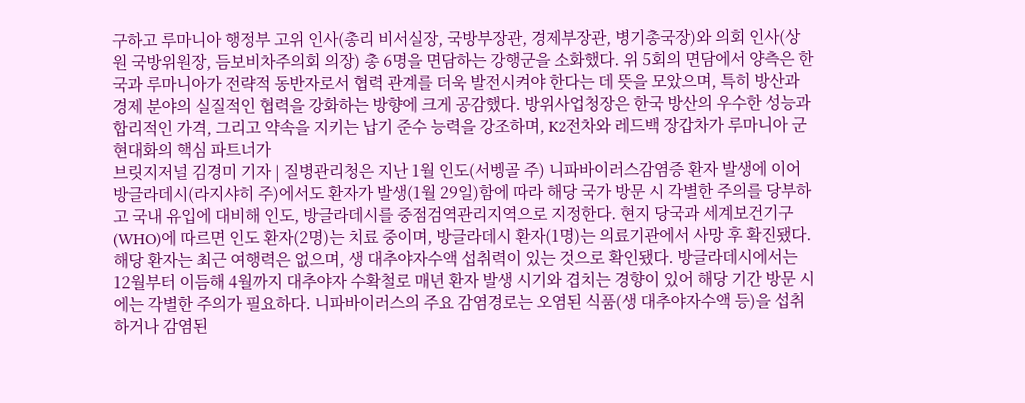구하고 루마니아 행정부 고위 인사(총리 비서실장, 국방부장관, 경제부장관, 병기총국장)와 의회 인사(상원 국방위원장, 듬보비차주의회 의장) 총 6명을 면담하는 강행군을 소화했다. 위 5회의 면담에서 양측은 한국과 루마니아가 전략적 동반자로서 협력 관계를 더욱 발전시켜야 한다는 데 뜻을 모았으며, 특히 방산과 경제 분야의 실질적인 협력을 강화하는 방향에 크게 공감했다. 방위사업청장은 한국 방산의 우수한 성능과 합리적인 가격, 그리고 약속을 지키는 납기 준수 능력을 강조하며, K2전차와 레드백 장갑차가 루마니아 군 현대화의 핵심 파트너가
브릿지저널 김경미 기자 | 질병관리청은 지난 1월 인도(서벵골 주) 니파바이러스감염증 환자 발생에 이어 방글라데시(라지샤히 주)에서도 환자가 발생(1월 29일)함에 따라 해당 국가 방문 시 각별한 주의를 당부하고 국내 유입에 대비해 인도, 방글라데시를 중점검역관리지역으로 지정한다. 현지 당국과 세계보건기구(WHO)에 따르면 인도 환자(2명)는 치료 중이며, 방글라데시 환자(1명)는 의료기관에서 사망 후 확진됐다. 해당 환자는 최근 여행력은 없으며, 생 대추야자수액 섭취력이 있는 것으로 확인됐다. 방글라데시에서는 12월부터 이듬해 4월까지 대추야자 수확철로 매년 환자 발생 시기와 겹치는 경향이 있어 해당 기간 방문 시에는 각별한 주의가 필요하다. 니파바이러스의 주요 감염경로는 오염된 식품(생 대추야자수액 등)을 섭취하거나 감염된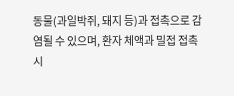동물(과일박쥐, 돼지 등)과 접촉으로 감염될 수 있으며, 환자 체액과 밀접 접촉 시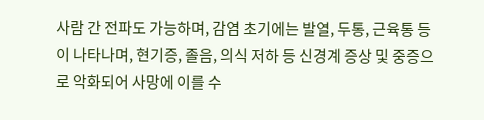사람 간 전파도 가능하며, 감염 초기에는 발열, 두통, 근육통 등이 나타나며, 현기증, 졸음, 의식 저하 등 신경계 증상 및 중증으로 악화되어 사망에 이를 수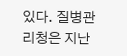있다. 질병관리청은 지난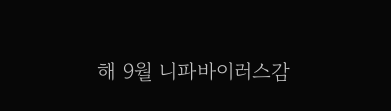해 9월 니파바이러스감